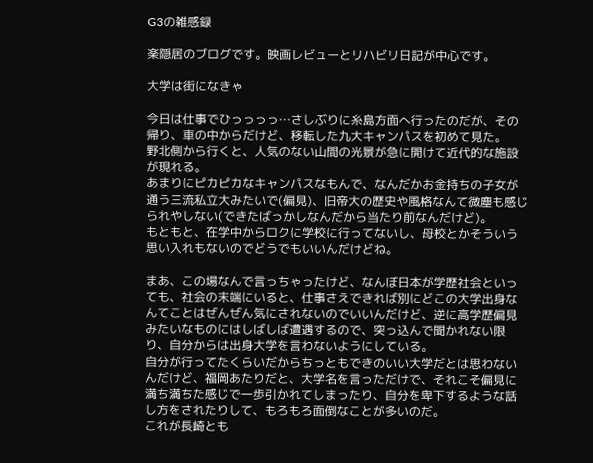G3の雑感録

楽隠居のブログです。映画レビューとリハビリ日記が中心です。

大学は街になきゃ

今日は仕事でひっっっっ…さしぶりに糸島方面へ行ったのだが、その帰り、車の中からだけど、移転した九大キャンパスを初めて見た。
野北側から行くと、人気のない山間の光景が急に開けて近代的な施設が現れる。
あまりにピカピカなキャンパスなもんで、なんだかお金持ちの子女が通う三流私立大みたいで(偏見)、旧帝大の歴史や風格なんて微塵も感じられやしない(できたばっかしなんだから当たり前なんだけど)。
もともと、在学中からロクに学校に行ってないし、母校とかそういう思い入れもないのでどうでもいいんだけどね。

まあ、この場なんで言っちゃったけど、なんぼ日本が学歴社会といっても、社会の末端にいると、仕事さえできれば別にどこの大学出身なんてことはぜんぜん気にされないのでいいんだけど、逆に高学歴偏見みたいなものにはしばしば遭遇するので、突っ込んで聞かれない限り、自分からは出身大学を言わないようにしている。
自分が行ってたくらいだからちっともできのいい大学だとは思わないんだけど、福岡あたりだと、大学名を言っただけで、それこそ偏見に満ち満ちた感じで一歩引かれてしまったり、自分を卑下するような話し方をされたりして、もろもろ面倒なことが多いのだ。
これが長崎とも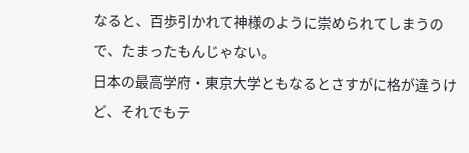なると、百歩引かれて神様のように崇められてしまうので、たまったもんじゃない。
日本の最高学府・東京大学ともなるとさすがに格が違うけど、それでもテ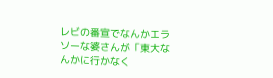レビの番宣でなんかエラソーな婆さんが「東大なんかに行かなく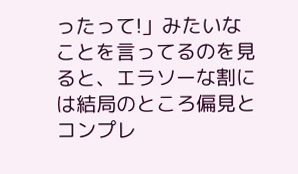ったって!」みたいなことを言ってるのを見ると、エラソーな割には結局のところ偏見とコンプレ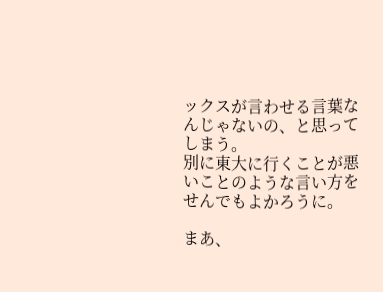ックスが言わせる言葉なんじゃないの、と思ってしまう。
別に東大に行くことが悪いことのような言い方をせんでもよかろうに。

まあ、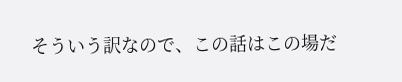そういう訳なので、この話はこの場だ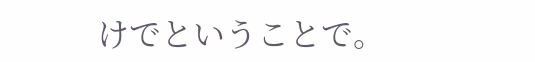けでということで。